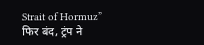Strait of Hormuz” फिर बंद, ट्रंप ने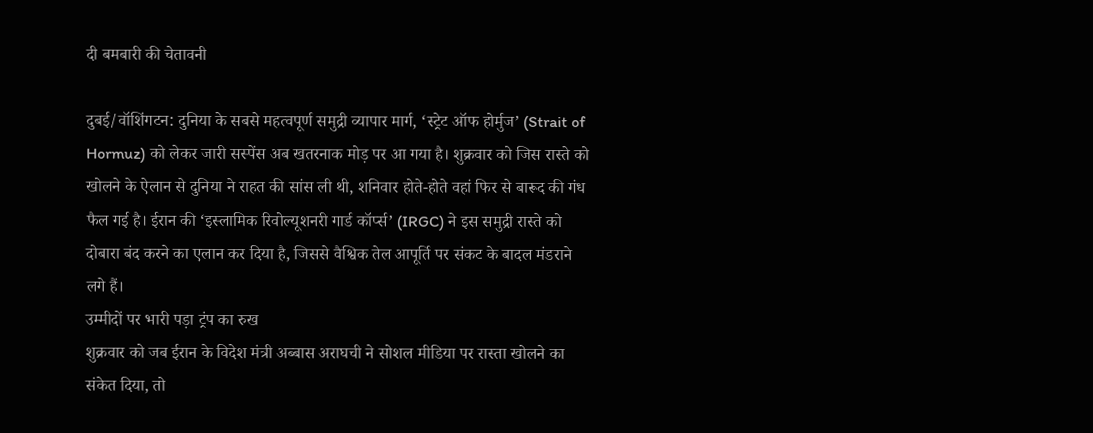दी बमबारी की चेतावनी

दुबई/वॉशिंगटन: दुनिया के सबसे महत्वपूर्ण समुद्री व्यापार मार्ग, ‘स्ट्रेट ऑफ होर्मुज’ (Strait of Hormuz) को लेकर जारी सस्पेंस अब खतरनाक मोड़ पर आ गया है। शुक्रवार को जिस रास्ते को खोलने के ऐलान से दुनिया ने राहत की सांस ली थी, शनिवार होते-होते वहां फिर से बारूद की गंध फैल गई है। ईरान की ‘इस्लामिक रिवोल्यूशनरी गार्ड कॉर्प्स’ (IRGC) ने इस समुद्री रास्ते को दोबारा बंद करने का एलान कर दिया है, जिससे वैश्विक तेल आपूर्ति पर संकट के बादल मंडराने लगे हैं।
उम्मीदों पर भारी पड़ा ट्रंप का रुख
शुक्रवार को जब ईरान के विदेश मंत्री अब्बास अराघची ने सोशल मीडिया पर रास्ता खोलने का संकेत दिया, तो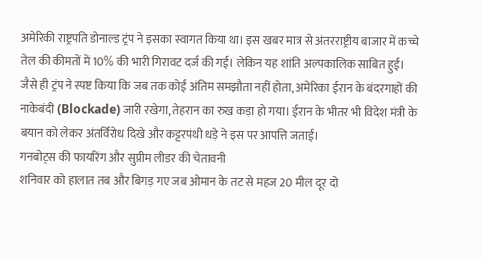अमेरिकी राष्ट्रपति डोनाल्ड ट्रंप ने इसका स्वागत किया था। इस खबर मात्र से अंतरराष्ट्रीय बाजार में कच्चे तेल की कीमतों में 10% की भारी गिरावट दर्ज की गई। लेकिन यह शांति अल्पकालिक साबित हुई।
जैसे ही ट्रंप ने स्पष्ट किया कि जब तक कोई अंतिम समझौता नहीं होता, अमेरिका ईरान के बंदरगाहों की नाकेबंदी (Blockade) जारी रखेगा, तेहरान का रुख कड़ा हो गया। ईरान के भीतर भी विदेश मंत्री के बयान को लेकर अंतर्विरोध दिखे और कट्टरपंथी धड़े ने इस पर आपत्ति जताई।
गनबोट्स की फायरिंग और सुप्रीम लीडर की चेतावनी
शनिवार को हालात तब और बिगड़ गए जब ओमान के तट से महज 20 मील दूर दो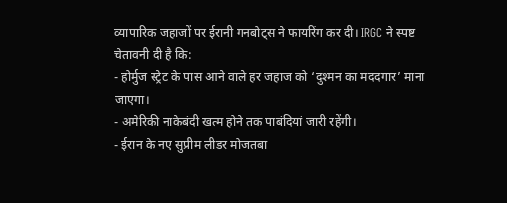व्यापारिक जहाजों पर ईरानी गनबोट्स ने फायरिंग कर दी। IRGC ने स्पष्ट चेतावनी दी है कि:
- होर्मुज स्ट्रेट के पास आने वाले हर जहाज को ‘दुश्मन का मददगार’ माना जाएगा।
- अमेरिकी नाकेबंदी खत्म होने तक पाबंदियां जारी रहेंगी।
- ईरान के नए सुप्रीम लीडर मोजतबा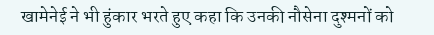खामेनेई ने भी हुंकार भरते हुए कहा कि उनकी नौसेना दुश्मनों को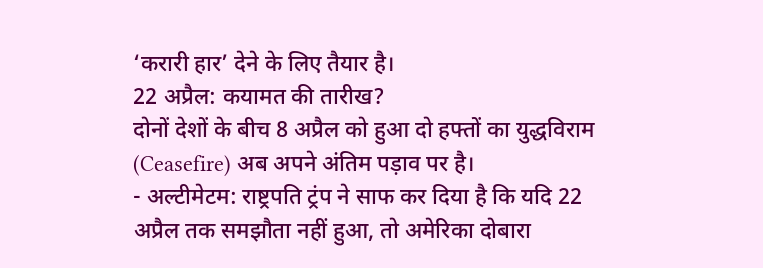‘करारी हार’ देने के लिए तैयार है।
22 अप्रैल: कयामत की तारीख?
दोनों देशों के बीच 8 अप्रैल को हुआ दो हफ्तों का युद्धविराम (Ceasefire) अब अपने अंतिम पड़ाव पर है।
- अल्टीमेटम: राष्ट्रपति ट्रंप ने साफ कर दिया है कि यदि 22 अप्रैल तक समझौता नहीं हुआ, तो अमेरिका दोबारा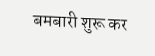बमबारी शुरू कर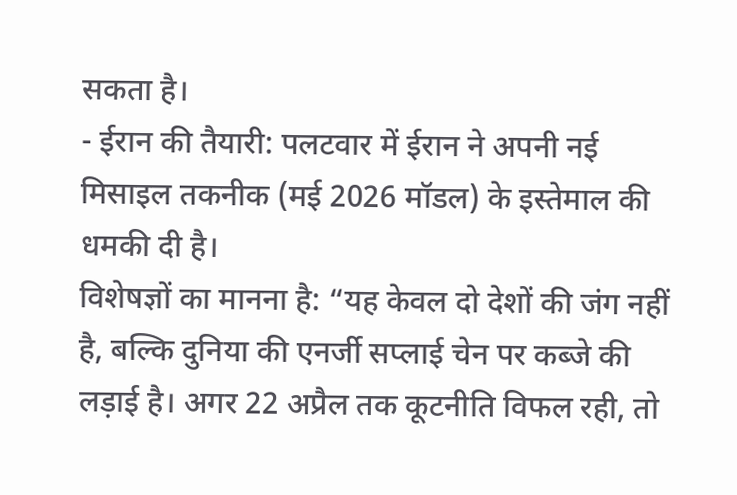सकता है।
- ईरान की तैयारी: पलटवार में ईरान ने अपनी नई मिसाइल तकनीक (मई 2026 मॉडल) के इस्तेमाल की धमकी दी है।
विशेषज्ञों का मानना है: “यह केवल दो देशों की जंग नहीं है, बल्कि दुनिया की एनर्जी सप्लाई चेन पर कब्जे की लड़ाई है। अगर 22 अप्रैल तक कूटनीति विफल रही, तो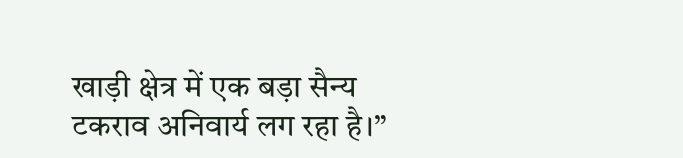खाड़ी क्षेत्र में एक बड़ा सैन्य टकराव अनिवार्य लग रहा है।”